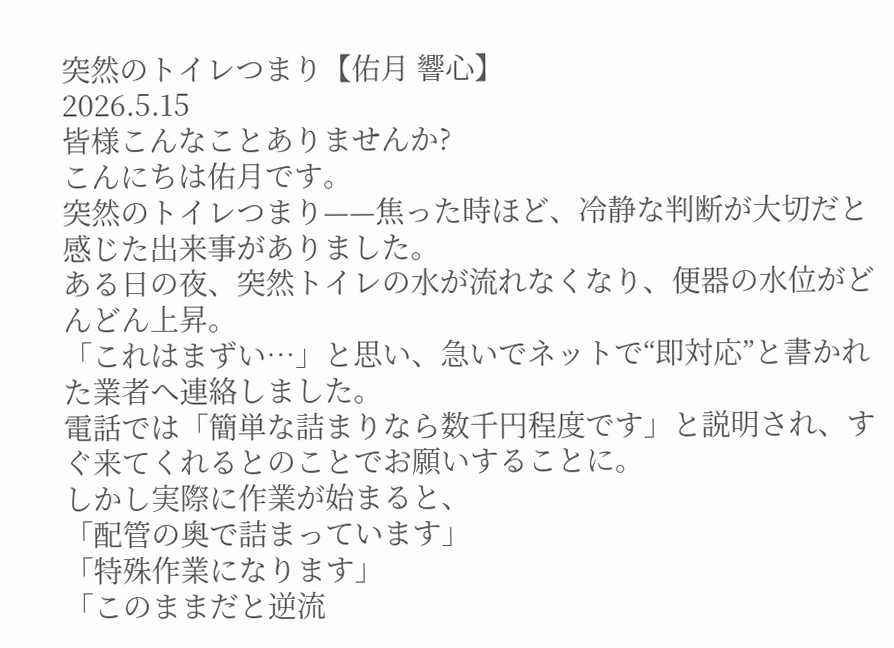突然のトイレつまり【佑月 響心】
2026.5.15
皆様こんなことありませんか?
こんにちは佑月です。
突然のトイレつまり——焦った時ほど、冷静な判断が大切だと感じた出来事がありました。
ある日の夜、突然トイレの水が流れなくなり、便器の水位がどんどん上昇。
「これはまずい…」と思い、急いでネットで“即対応”と書かれた業者へ連絡しました。
電話では「簡単な詰まりなら数千円程度です」と説明され、すぐ来てくれるとのことでお願いすることに。
しかし実際に作業が始まると、
「配管の奥で詰まっています」
「特殊作業になります」
「このままだと逆流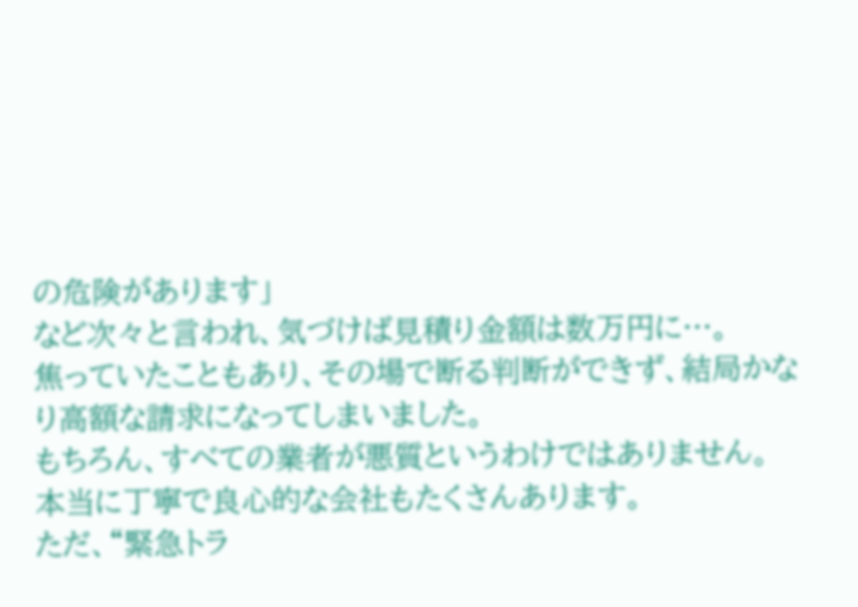の危険があります」
など次々と言われ、気づけば見積り金額は数万円に…。
焦っていたこともあり、その場で断る判断ができず、結局かなり高額な請求になってしまいました。
もちろん、すべての業者が悪質というわけではありません。
本当に丁寧で良心的な会社もたくさんあります。
ただ、“緊急トラ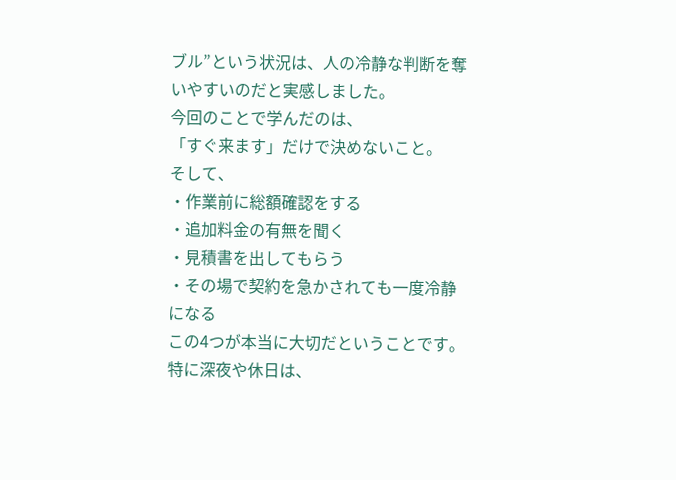ブル”という状況は、人の冷静な判断を奪いやすいのだと実感しました。
今回のことで学んだのは、
「すぐ来ます」だけで決めないこと。
そして、
・作業前に総額確認をする
・追加料金の有無を聞く
・見積書を出してもらう
・その場で契約を急かされても一度冷静になる
この4つが本当に大切だということです。
特に深夜や休日は、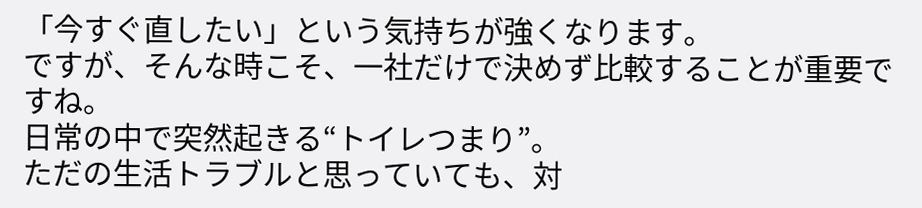「今すぐ直したい」という気持ちが強くなります。
ですが、そんな時こそ、一社だけで決めず比較することが重要ですね。
日常の中で突然起きる“トイレつまり”。
ただの生活トラブルと思っていても、対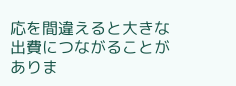応を間違えると大きな出費につながることがありま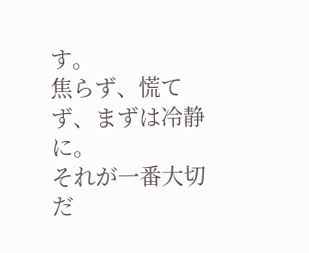す。
焦らず、慌てず、まずは冷静に。
それが一番大切だ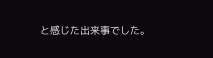と感じた出来事でした。